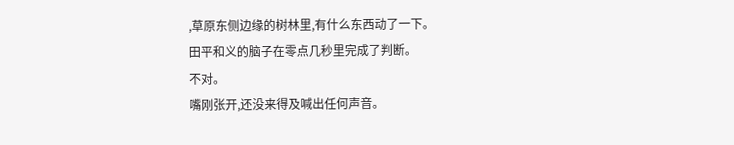,草原东侧边缘的树林里,有什么东西动了一下。
田平和义的脑子在零点几秒里完成了判断。
不对。
嘴刚张开,还没来得及喊出任何声音。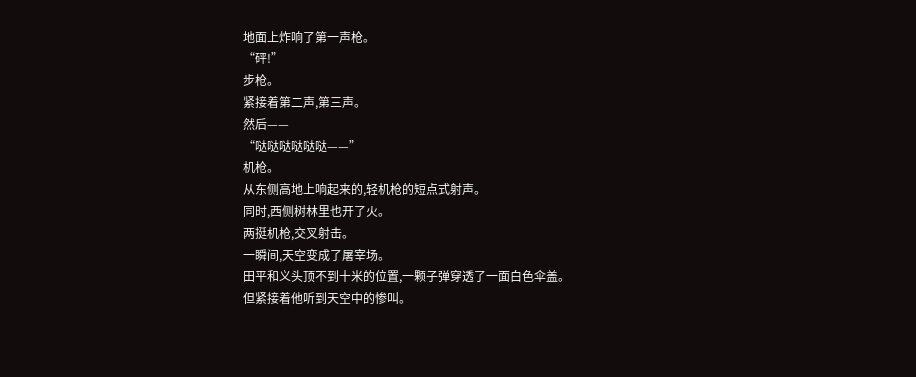地面上炸响了第一声枪。
“砰!”
步枪。
紧接着第二声,第三声。
然后——
“哒哒哒哒哒哒——”
机枪。
从东侧高地上响起来的,轻机枪的短点式射声。
同时,西侧树林里也开了火。
两挺机枪,交叉射击。
一瞬间,天空变成了屠宰场。
田平和义头顶不到十米的位置,一颗子弹穿透了一面白色伞盖。
但紧接着他听到天空中的惨叫。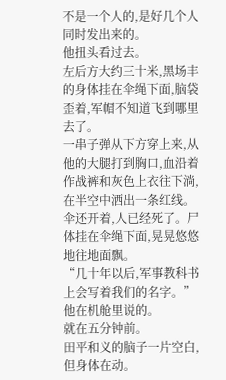不是一个人的,是好几个人同时发出来的。
他扭头看过去。
左后方大约三十米,黑场丰的身体挂在伞绳下面,脑袋歪着,军帽不知道飞到哪里去了。
一串子弹从下方穿上来,从他的大腿打到胸口,血沿着作战裤和灰色上衣往下淌,在半空中洒出一条红线。
伞还开着,人已经死了。尸体挂在伞绳下面,晃晃悠悠地往地面飘。
“几十年以后,军事教科书上会写着我们的名字。”他在机舱里说的。
就在五分钟前。
田平和义的脑子一片空白,但身体在动。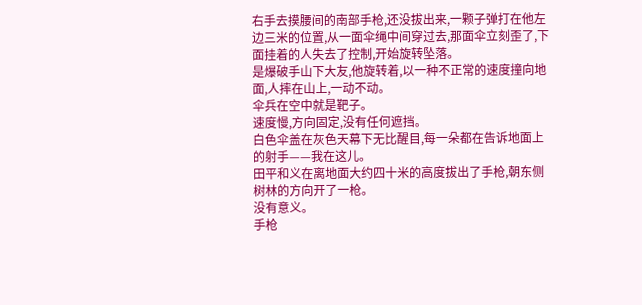右手去摸腰间的南部手枪,还没拔出来,一颗子弹打在他左边三米的位置,从一面伞绳中间穿过去,那面伞立刻歪了,下面挂着的人失去了控制,开始旋转坠落。
是爆破手山下大友,他旋转着,以一种不正常的速度撞向地面,人摔在山上,一动不动。
伞兵在空中就是靶子。
速度慢,方向固定,没有任何遮挡。
白色伞盖在灰色天幕下无比醒目,每一朵都在告诉地面上的射手——我在这儿。
田平和义在离地面大约四十米的高度拔出了手枪,朝东侧树林的方向开了一枪。
没有意义。
手枪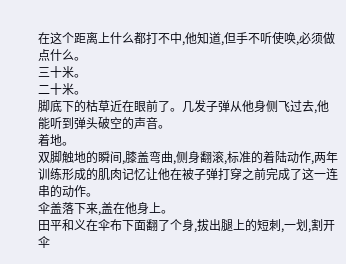在这个距离上什么都打不中,他知道,但手不听使唤,必须做点什么。
三十米。
二十米。
脚底下的枯草近在眼前了。几发子弹从他身侧飞过去,他能听到弹头破空的声音。
着地。
双脚触地的瞬间,膝盖弯曲,侧身翻滚,标准的着陆动作,两年训练形成的肌肉记忆让他在被子弹打穿之前完成了这一连串的动作。
伞盖落下来,盖在他身上。
田平和义在伞布下面翻了个身,拔出腿上的短刺,一划,割开伞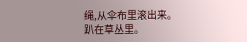绳,从伞布里滚出来。
趴在草丛里。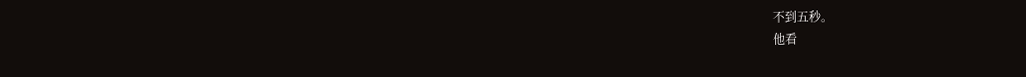不到五秒。
他看